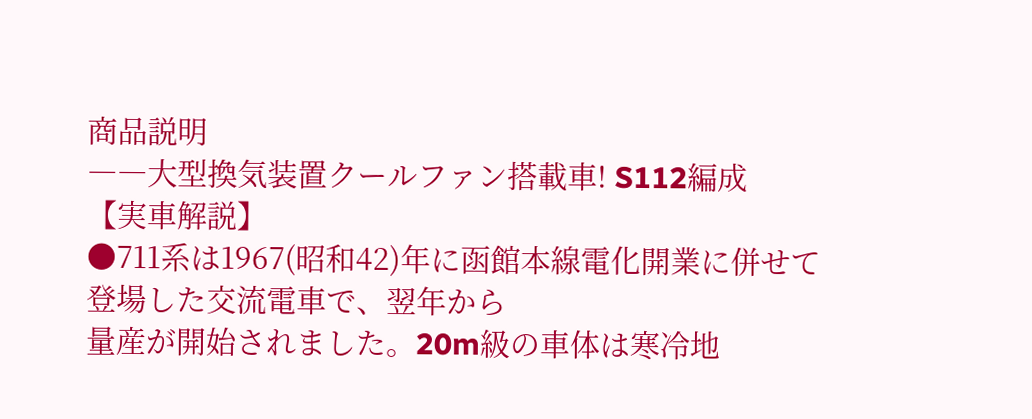商品説明
――大型換気装置クールファン搭載車! S112編成
【実車解説】
●711系は1967(昭和42)年に函館本線電化開業に併せて登場した交流電車で、翌年から
量産が開始されました。20m級の車体は寒冷地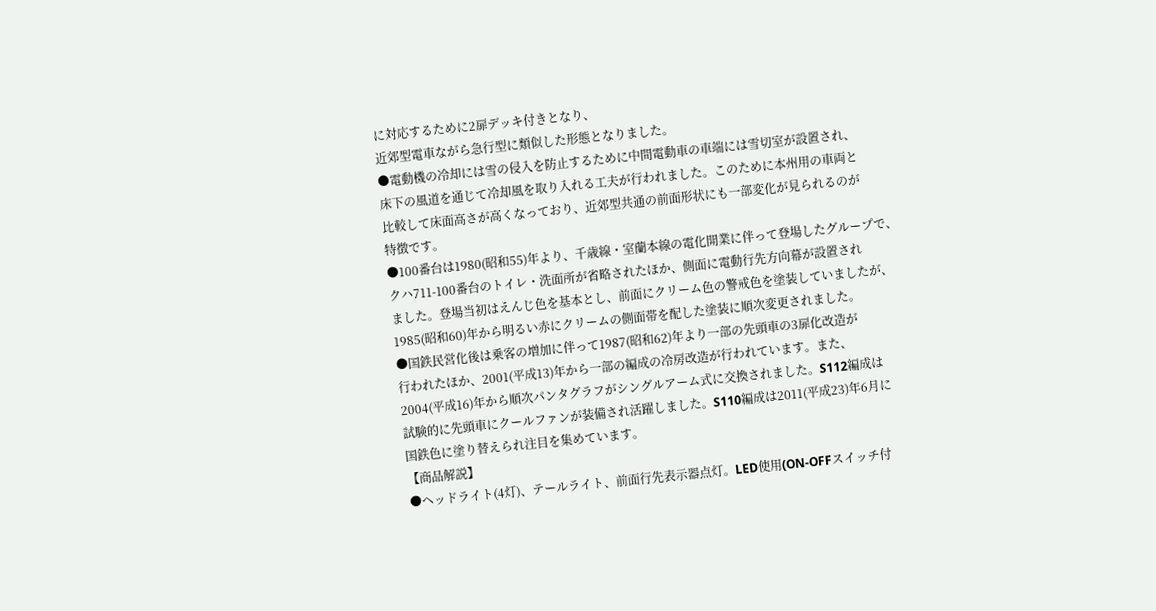に対応するために2扉デッキ付きとなり、
近郊型電車ながら急行型に類似した形態となりました。
●電動機の冷却には雪の侵入を防止するために中間電動車の車端には雪切室が設置され、
床下の風道を通じて冷却風を取り入れる工夫が行われました。このために本州用の車両と
比較して床面高さが高くなっており、近郊型共通の前面形状にも一部変化が見られるのが
特徴です。
●100番台は1980(昭和55)年より、千歳線・室蘭本線の電化開業に伴って登場したグループで、
クハ711-100番台のトイレ・洗面所が省略されたほか、側面に電動行先方向幕が設置され
ました。登場当初はえんじ色を基本とし、前面にクリーム色の警戒色を塗装していましたが、
1985(昭和60)年から明るい赤にクリームの側面帯を配した塗装に順次変更されました。
●国鉄民営化後は乗客の増加に伴って1987(昭和62)年より一部の先頭車の3扉化改造が
行われたほか、2001(平成13)年から一部の編成の冷房改造が行われています。また、
2004(平成16)年から順次パンタグラフがシングルアーム式に交換されました。S112編成は
試験的に先頭車にクールファンが装備され活躍しました。S110編成は2011(平成23)年6月に
国鉄色に塗り替えられ注目を集めています。
【商品解説】
●ヘッドライト(4灯)、テールライト、前面行先表示器点灯。LED使用(ON-OFFスイッチ付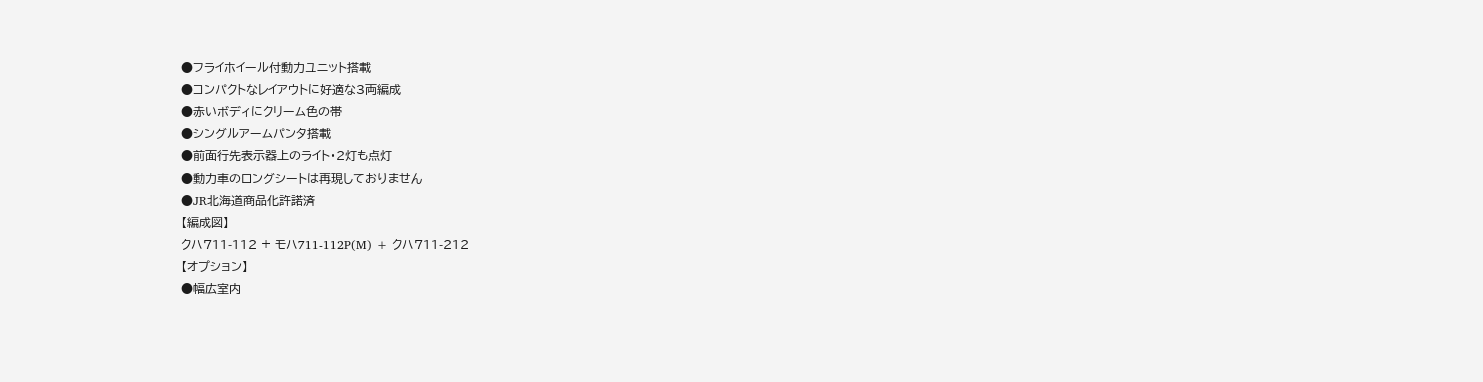●フライホイール付動力ユニット搭載
●コンパクトなレイアウトに好適な3両編成
●赤いボディにクリーム色の帯
●シングルアームパンタ搭載
●前面行先表示器上のライト・2灯も点灯
●動力車のロングシートは再現しておりません
●JR北海道商品化許諾済
【編成図】
クハ711-112 + モハ711-112P(M) + クハ711-212
【オプション】
●幅広室内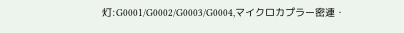灯:G0001/G0002/G0003/G0004,マイクロカプラー密連・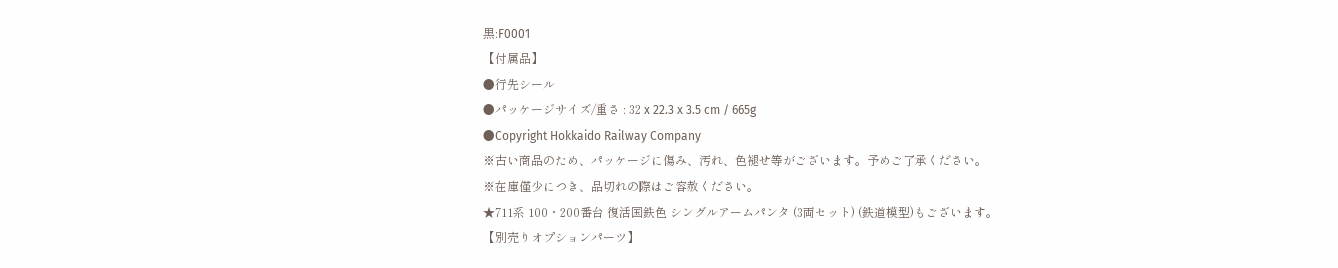黒:F0001
【付属品】
●行先シール
●パッケージサイズ/重さ : 32 x 22.3 x 3.5 cm / 665g
●Copyright Hokkaido Railway Company
※古い商品のため、パッケージに傷み、汚れ、色褪せ等がございます。予めご了承ください。
※在庫僅少につき、品切れの際はご容赦ください。
★711系 100・200番台 復活国鉄色 シングルアームパンタ (3両セット) (鉄道模型)もございます。
【別売りオプションパーツ】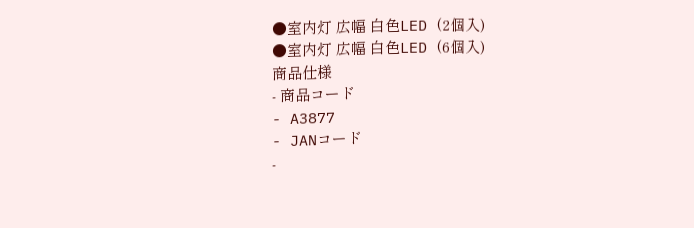●室内灯 広幅 白色LED (2個入)
●室内灯 広幅 白色LED (6個入)
商品仕様
- 商品コード
- A3877
- JANコード
-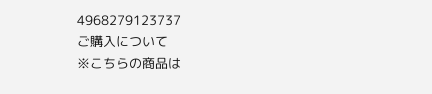4968279123737
ご購入について
※こちらの商品は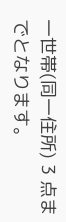一世帯(同一住所) 3 点までとなります。